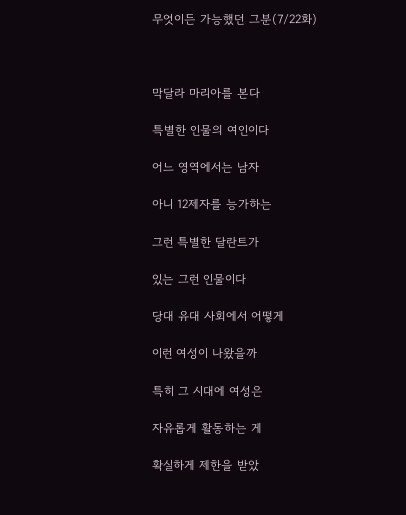무엇이든 가능했던 그분(7/22화)



막달라 마리아를 본다

특별한 인물의 여인이다

어느 영역에서는 남자

아니 12제자를 능가하는

그런 특별한 달란트가

있는 그런 인물이다

당대 유대 사회에서 어떻게

이런 여성이 나왔을까

특히 그 시대에 여성은

자유롭게 활동하는 게

확실하게 제한을 받았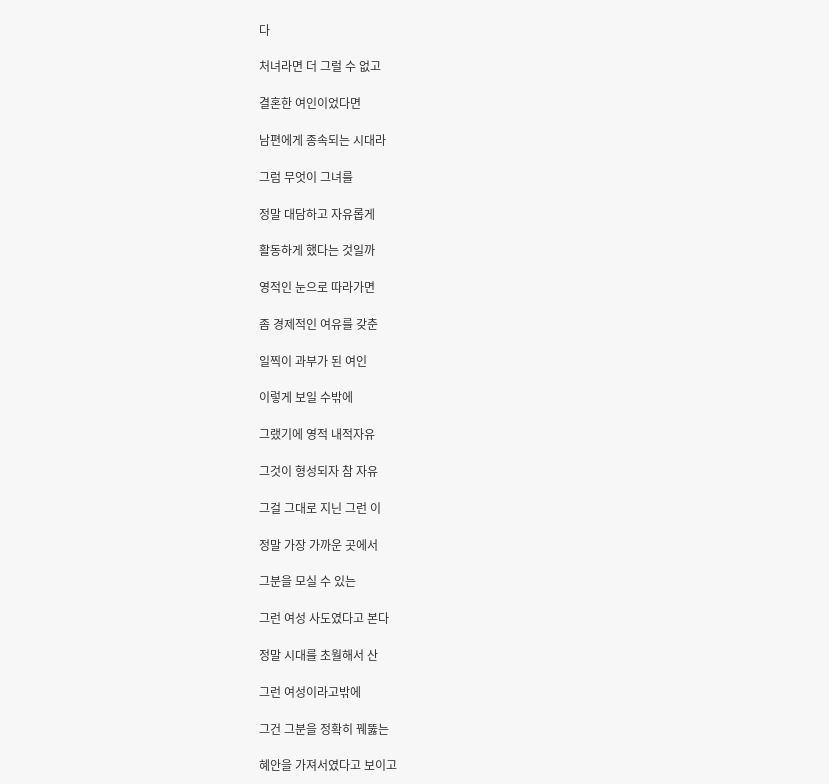다

처녀라면 더 그럴 수 없고

결혼한 여인이었다면

남편에게 종속되는 시대라

그럼 무엇이 그녀를

정말 대담하고 자유롭게

활동하게 했다는 것일까

영적인 눈으로 따라가면

좀 경제적인 여유를 갖춘

일찍이 과부가 된 여인

이렇게 보일 수밖에

그랬기에 영적 내적자유

그것이 형성되자 참 자유

그걸 그대로 지닌 그런 이

정말 가장 가까운 곳에서

그분을 모실 수 있는

그런 여성 사도였다고 본다

정말 시대를 초월해서 산

그런 여성이라고밖에

그건 그분을 정확히 꿰뚫는

혜안을 가져서였다고 보이고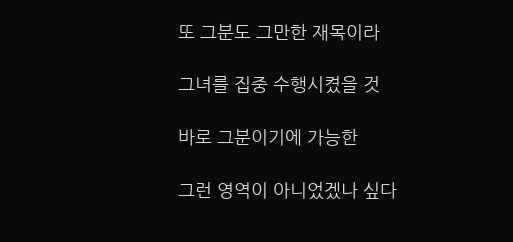또 그분도 그만한 재목이라

그녀를 집중 수행시켰을 것

바로 그분이기에 가능한

그런 영역이 아니었겠나 싶다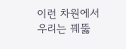이런 차원에서 우리는 꿰뚫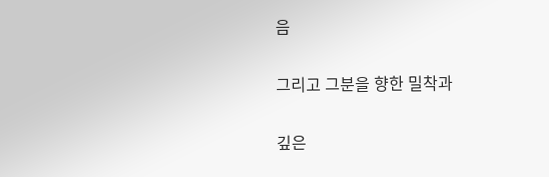음

그리고 그분을 향한 밀착과

깊은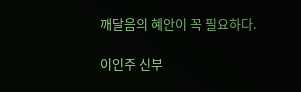깨달음의 혜안이 꼭 필요하다.

이인주 신부